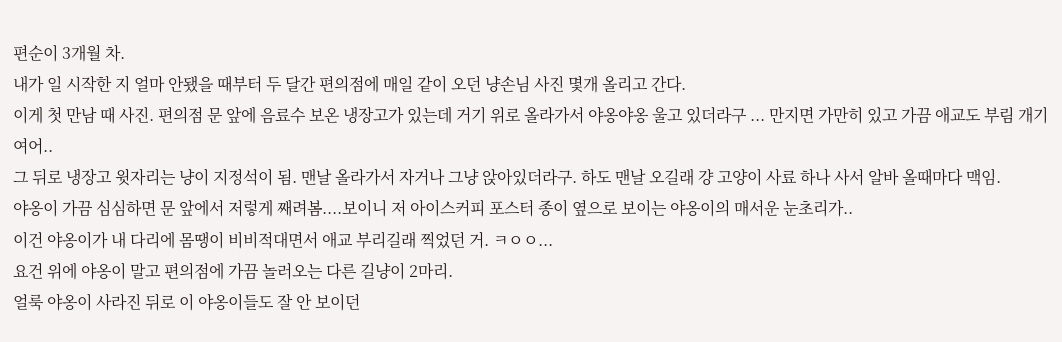편순이 3개월 차.
내가 일 시작한 지 얼마 안됐을 때부터 두 달간 편의점에 매일 같이 오던 냥손님 사진 몇개 올리고 간다.
이게 첫 만남 때 사진. 편의점 문 앞에 음료수 보온 냉장고가 있는데 거기 위로 올라가서 야옹야옹 울고 있더라구 ... 만지면 가만히 있고 가끔 애교도 부림 개기여어..
그 뒤로 냉장고 윗자리는 냥이 지정석이 됨. 맨날 올라가서 자거나 그냥 앉아있더라구. 하도 맨날 오길래 걍 고양이 사료 하나 사서 알바 올때마다 맥임.
야옹이 가끔 심심하면 문 앞에서 저렇게 째려봄....보이니 저 아이스커피 포스터 종이 옆으로 보이는 야옹이의 매서운 눈초리가..
이건 야옹이가 내 다리에 몸땡이 비비적대면서 애교 부리길래 찍었던 거. ㅋㅇㅇ...
요건 위에 야옹이 말고 편의점에 가끔 놀러오는 다른 길냥이 2마리.
얼룩 야옹이 사라진 뒤로 이 야옹이들도 잘 안 보이던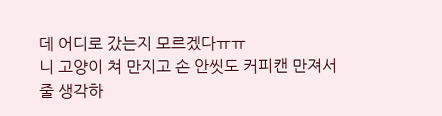데 어디로 갔는지 모르겠다ㅠㅠ
니 고양이 쳐 만지고 손 안씻도 커피캔 만져서 줄 생각하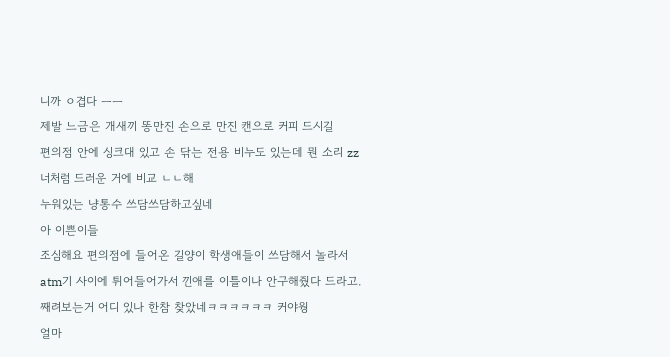니까 ㅇ겹다 ㅡㅡ
제발 느금은 개새끼 똥만진 손으로 만진 캔으로 커피 드시길
편의점 안에 싱크대 있고 손 닦는 전용 비누도 있는데 뭔 소리 zz 너처럼 드러운 거에 비교 ㄴㄴ해
누워있는 냥통수 쓰담쓰담하고싶네
아 이쁜이들
조심해요 편의점에 들어온 길양이 학생애들이 쓰담해서 놀라서 atm기 사이에 튀어들어가서 낀애를 이틀이나 안구해줬다 드라고.
째려보는거 어디 있나 한참 찾았네ㅋㅋㅋㅋㅋㅋ 커야웡
얼마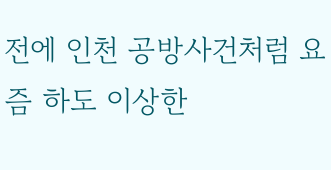전에 인천 공방사건처럼 요즘 하도 이상한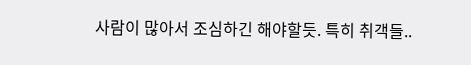사람이 많아서 조심하긴 해야할듯. 특히 취객들..